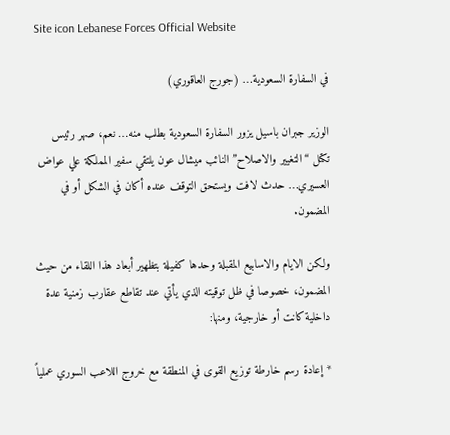Site icon Lebanese Forces Official Website

في السفارة السعودية… (جورج العاقوري)

الوزير جبران باسيل يزور السفارة السعودية بطلب منه… نعم، صهر رئيس تكتل “التغيير والاصلاح” النائب ميشال عون يلتقي سفير المملكة علي عواض العسيري… حدث لافت ويستحق التوقف عنده أكان في الشكل أو في المضمون.

ولكن الايام والاسابيع المقبلة وحدها كفيلة بتظهير أبعاد هذا اللقاء من حيث المضمون، خصوصا في ظل توقيته الذي يأتي عند تقاطع عقارب زمنية عدة داخلية كانت أو خارجية، ومنها:

* إعادة رسم خارطة توزيع القوى في المنطقة مع خروج اللاعب السوري عملياً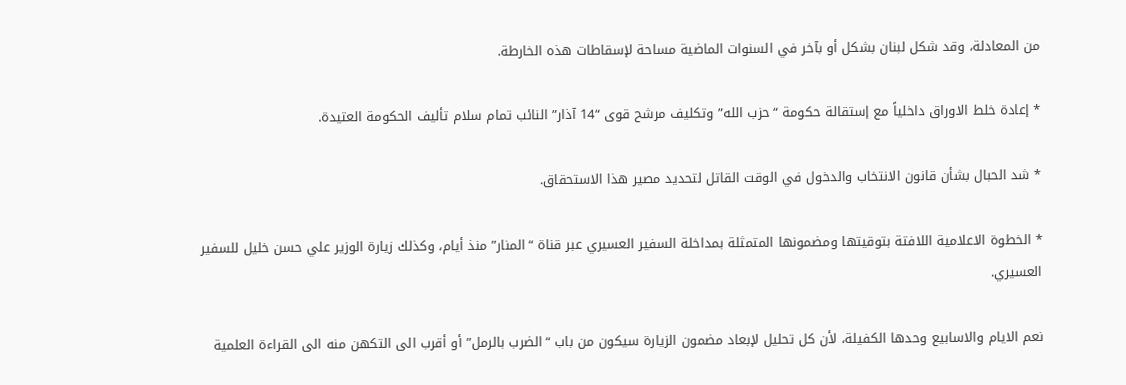من المعادلة، وقد شكل لبنان بشكل أو بآخر في السنوات الماضية مساحة لإسقاطات هذه الخارطة.

* إعادة خلط الاوراق داخلياً مع إستقالة حكومة “حزب الله” وتكليف مرشح قوى “14 آذار” النائب تمام سلام تأليف الحكومة العتيدة.

* شد الحبال بشأن قانون الانتخاب والدخول في الوقت القاتل لتحديد مصير هذا الاستحقاق.

* الخطوة الاعلامية اللافتة بتوقيتها ومضمونها المتمثلة بمداخلة السفير العسيري عبر قناة “المنار” منذ أيام، وكذلك زيارة الوزير علي حسن خليل للسفير العسيري.

نعم الايام والاسابيع وحدها الكفيلة، لأن كل تحليل لإبعاد مضمون الزيارة سيكون من باب “الضرب بالرمل” أو أقرب الى التكهن منه الى القراءة العلمية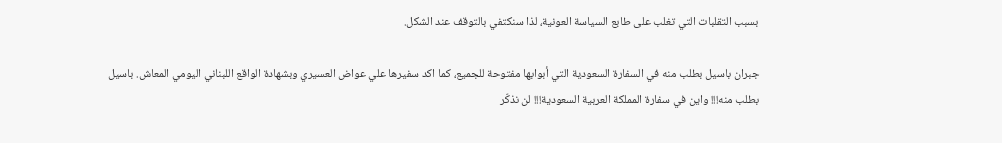بسبب التقلبات التي تغلب على طابع السياسة العونية، لذا سنكتفي بالتوقف عند الشكل.

جبران باسيل بطلب منه في السفارة السعودية التي أبوابها مفتوحة للجميع، كما اكد سفيرها علي عواض العسيري وبشهادة الواقع اللبناني اليومي المعاش. باسيل بطلب منه!!! واين في سفارة المملكة العربية السعودية!!! لن نذكّر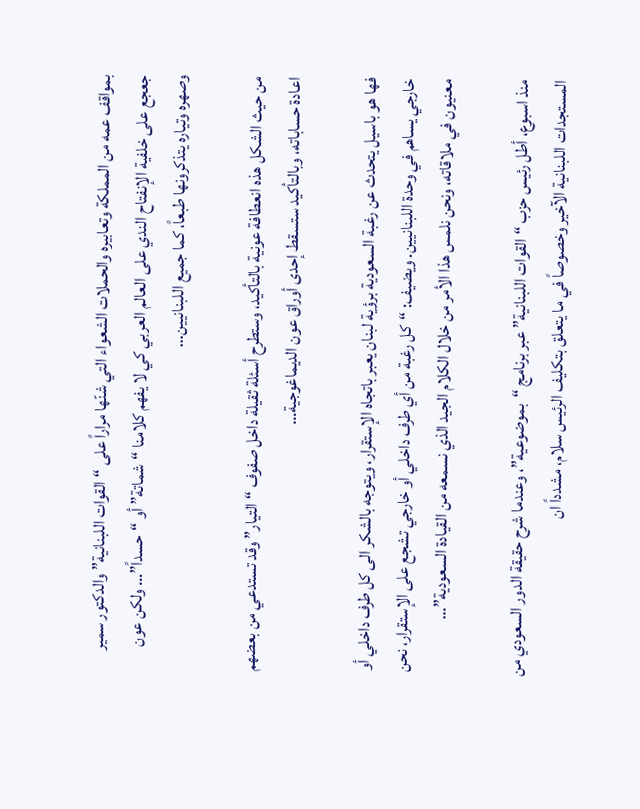بمواقف عمه من المملكة وتعابيره والحملات الشعواء التي شنّها مراراً على “القوات اللبنانية” والدكتور سمير جعجع على خلفية الإنفتاح الندي على العالم العربي كي لا يفهم كلامنا “شماتة” أو “حسداً”… ولكن عون وصهره وتياره يتذكرونها طبعاً، كما جميع اللبنانيين…

من حيث الشكل هذه انعطافة عونية بالتأكيد، وستطرح أسئلة ثقيلة داخل صفوف “التيار” وقد تستدعي من بعضهم اعادة حساباته، وبالتأكيد ستسقط إحدى أوراق عون الديماغوجية…

فها هو باسيل يتحدث عن رغبة السعودية برؤية لبنان يعبر باتجاه الإستقرار، ويتوجه بالشكر الى كل طرف داخلي أو خارجي يساهم في وحدة اللبنانيين. ويضيف: “كل رغبة من أي طرف داخلي أو خارجي تشجع على الإستقرار، نحن معنيون في ملاقاته، ونحن نلمس هذا الأمر من خلال الكلام الجيد الذي نسمعه من القيادة السعودية”…

منذ اسبوع، أطل رئيس حزب “القوات اللبنانية” عبر برنامج “بموضوعية”، وعندما شرح حقيقة الدور السعودي من المستجدات اللبنانية الآخير وخصوصاً في ما يتعلق بتكليف الرئيس سلام، مشدداً ان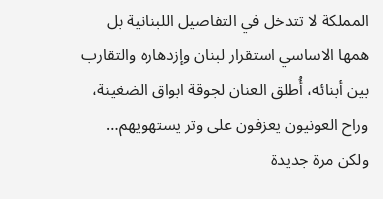المملكة لا تتدخل في التفاصيل اللبنانية بل همها الاساسي استقرار لبنان وإزدهاره والتقارب بين أبنائه، أُطلق العنان لجوقة ابواق الضغينة، وراح العونيون يعزفون على وتر يستهويهم… ولكن مرة جديدة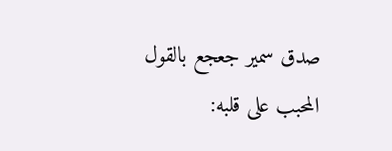صدق سمير جعجع بالقول المحبب على قلبه: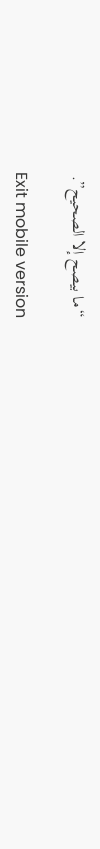“ما بيصح إلا الصحيح”.

Exit mobile version